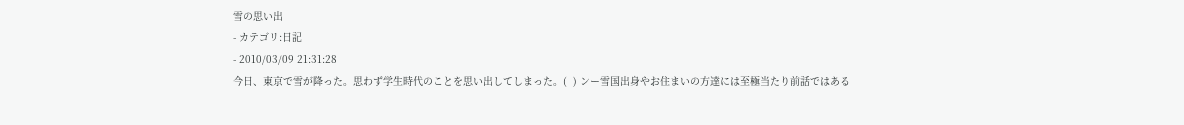雪の思い出
- カテゴリ:日記
- 2010/03/09 21:31:28
今日、東京で雪が降った。思わず学生時代のことを思い出してしまった。(  ) ンー雪国出身やお住まいの方達には至極当たり前話ではある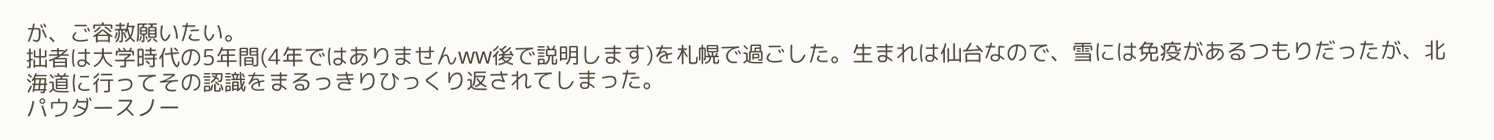が、ご容赦願いたい。
拙者は大学時代の5年間(4年ではありませんww後で説明します)を札幌で過ごした。生まれは仙台なので、雪には免疫があるつもりだったが、北海道に行ってその認識をまるっきりひっくり返されてしまった。
パウダースノー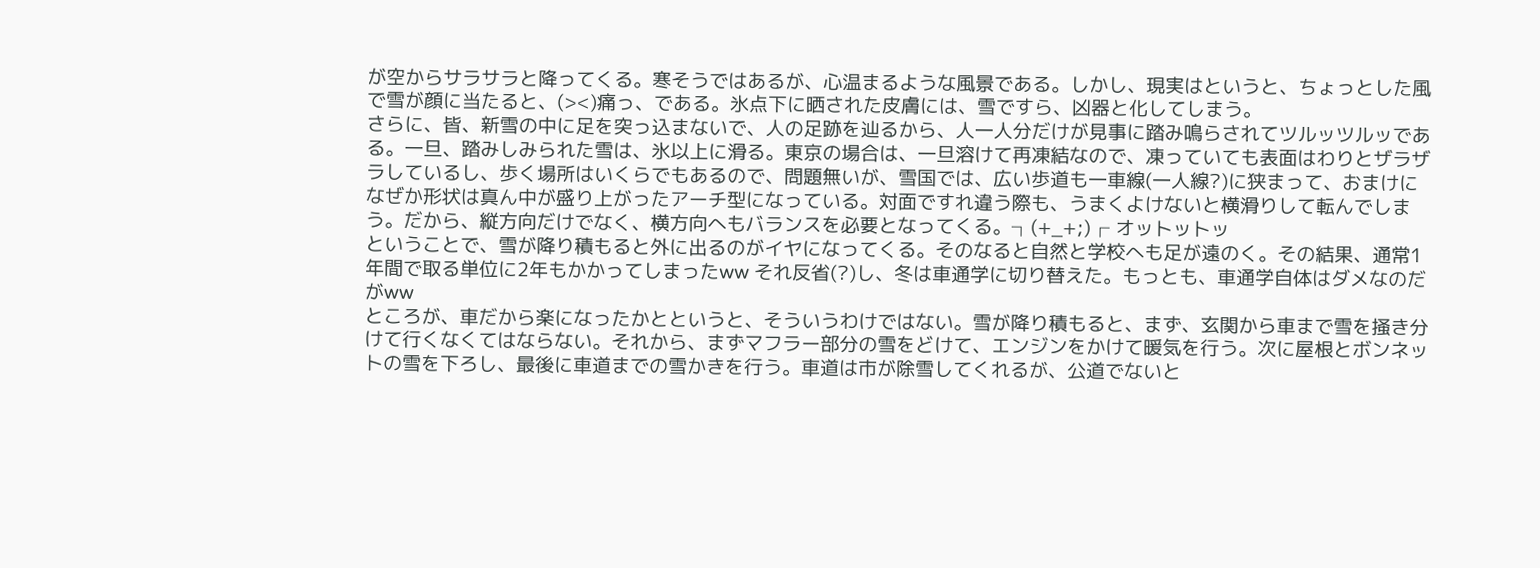が空からサラサラと降ってくる。寒そうではあるが、心温まるような風景である。しかし、現実はというと、ちょっとした風で雪が顔に当たると、(><)痛っ、である。氷点下に晒された皮膚には、雪ですら、凶器と化してしまう。
さらに、皆、新雪の中に足を突っ込まないで、人の足跡を辿るから、人一人分だけが見事に踏み鳴らされてツルッツルッである。一旦、踏みしみられた雪は、氷以上に滑る。東京の場合は、一旦溶けて再凍結なので、凍っていても表面はわりとザラザラしているし、歩く場所はいくらでもあるので、問題無いが、雪国では、広い歩道も一車線(一人線?)に狭まって、おまけになぜか形状は真ん中が盛り上がったアーチ型になっている。対面ですれ違う際も、うまくよけないと横滑りして転んでしまう。だから、縦方向だけでなく、横方向へもバランスを必要となってくる。┐(+_+;)┌ オットットッ
ということで、雪が降り積もると外に出るのがイヤになってくる。そのなると自然と学校へも足が遠のく。その結果、通常1年間で取る単位に2年もかかってしまったww それ反省(?)し、冬は車通学に切り替えた。もっとも、車通学自体はダメなのだがww
ところが、車だから楽になったかとというと、そういうわけではない。雪が降り積もると、まず、玄関から車まで雪を掻き分けて行くなくてはならない。それから、まずマフラー部分の雪をどけて、エンジンをかけて暖気を行う。次に屋根とボンネットの雪を下ろし、最後に車道までの雪かきを行う。車道は市が除雪してくれるが、公道でないと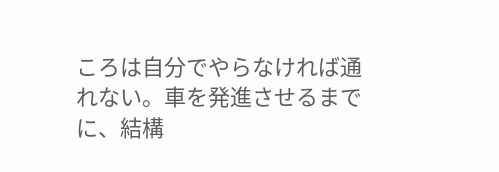ころは自分でやらなければ通れない。車を発進させるまでに、結構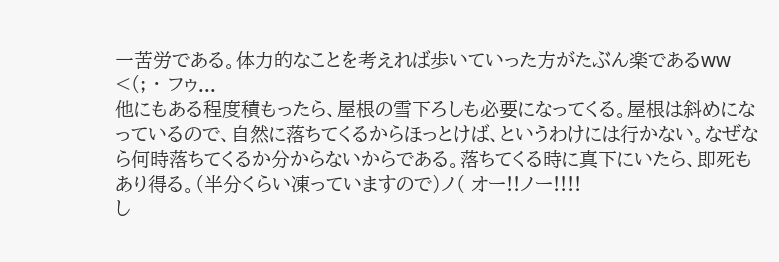一苦労である。体力的なことを考えれば歩いていった方がたぶん楽であるww <(; ・ フゥ...
他にもある程度積もったら、屋根の雪下ろしも必要になってくる。屋根は斜めになっているので、自然に落ちてくるからほっとけば、というわけには行かない。なぜなら何時落ちてくるか分からないからである。落ちてくる時に真下にいたら、即死もあり得る。(半分くらい凍っていますので)ノ( オー!!ノー!!!!
し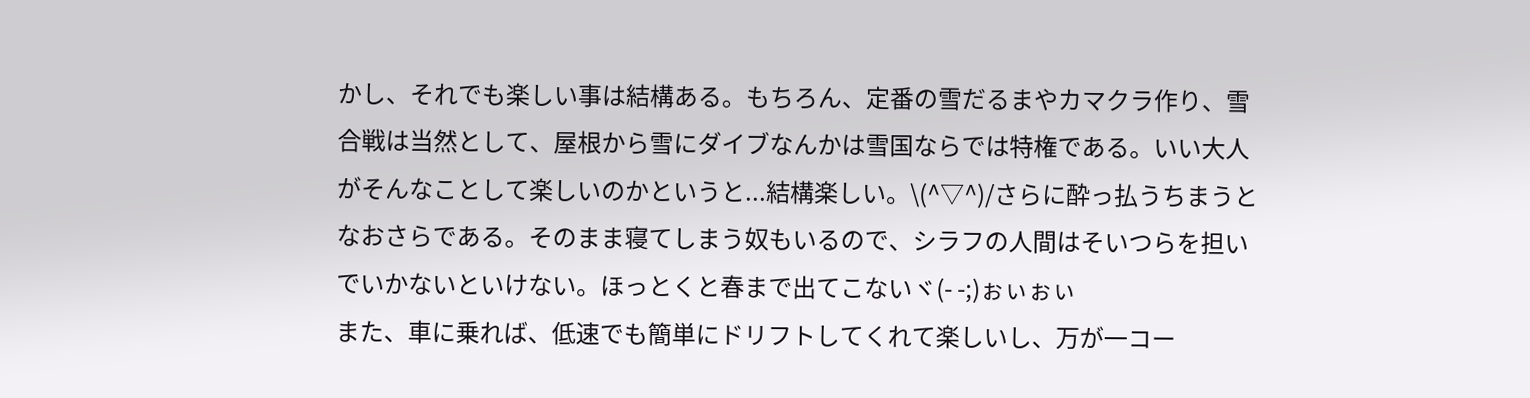かし、それでも楽しい事は結構ある。もちろん、定番の雪だるまやカマクラ作り、雪合戦は当然として、屋根から雪にダイブなんかは雪国ならでは特権である。いい大人がそんなことして楽しいのかというと...結構楽しい。\(^▽^)/さらに酔っ払うちまうとなおさらである。そのまま寝てしまう奴もいるので、シラフの人間はそいつらを担いでいかないといけない。ほっとくと春まで出てこないヾ(- -;)ぉぃぉぃ
また、車に乗れば、低速でも簡単にドリフトしてくれて楽しいし、万が一コー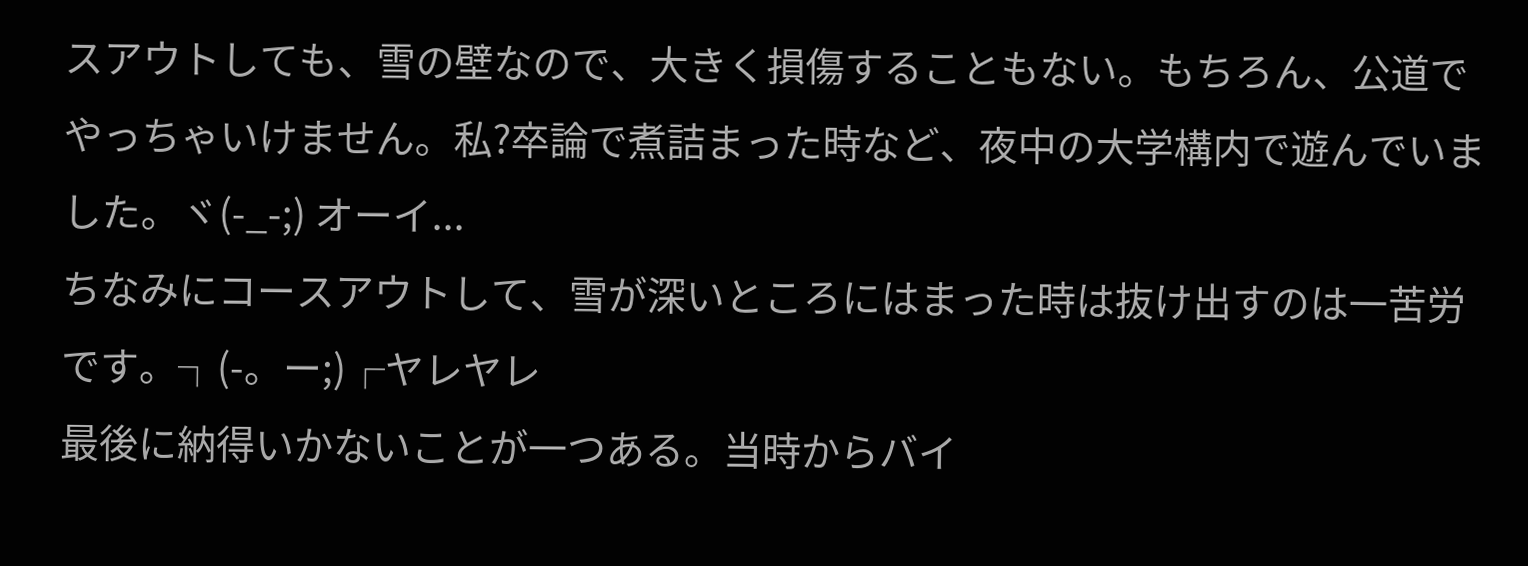スアウトしても、雪の壁なので、大きく損傷することもない。もちろん、公道でやっちゃいけません。私?卒論で煮詰まった時など、夜中の大学構内で遊んでいました。ヾ(-_-;) オーイ...
ちなみにコースアウトして、雪が深いところにはまった時は抜け出すのは一苦労です。┐(-。ー;)┌ヤレヤレ
最後に納得いかないことが一つある。当時からバイ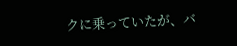クに乗っていたが、バ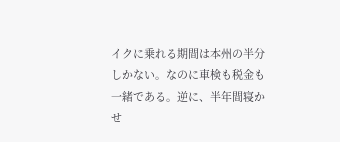イクに乗れる期間は本州の半分しかない。なのに車検も税金も一緒である。逆に、半年間寝かせ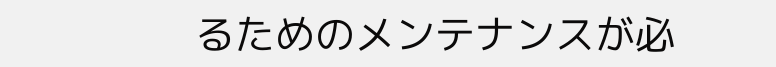るためのメンテナンスが必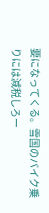要になってくる。雪国のバイク乗りには減税しろー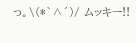っ。\(*`∧´)/ ムッキー!!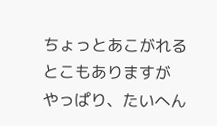ちょっとあこがれるとこもありますが
やっぱり、たいへん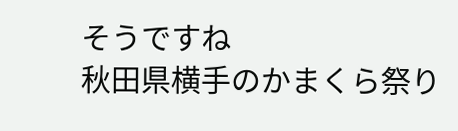そうですね
秋田県横手のかまくら祭り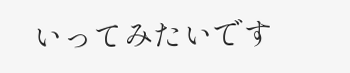いってみたいです